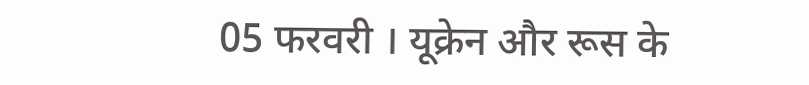05 फरवरी । यूक्रेन और रूस के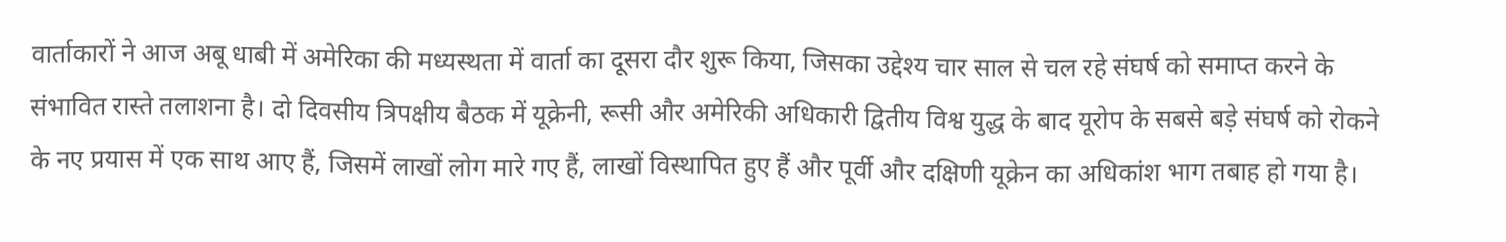वार्ताकारों ने आज अबू धाबी में अमेरिका की मध्यस्थता में वार्ता का दूसरा दौर शुरू किया, जिसका उद्देश्य चार साल से चल रहे संघर्ष को समाप्त करने के संभावित रास्ते तलाशना है। दो दिवसीय त्रिपक्षीय बैठक में यूक्रेनी, रूसी और अमेरिकी अधिकारी द्वितीय विश्व युद्ध के बाद यूरोप के सबसे बड़े संघर्ष को रोकने के नए प्रयास में एक साथ आए हैं, जिसमें लाखों लोग मारे गए हैं, लाखों विस्थापित हुए हैं और पूर्वी और दक्षिणी यूक्रेन का अधिकांश भाग तबाह हो गया है।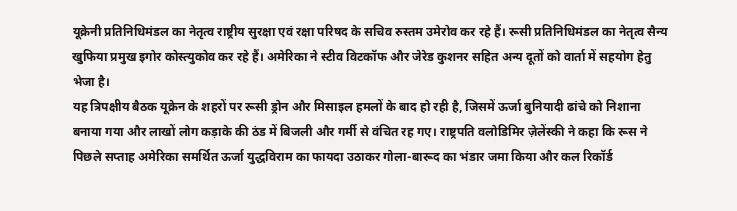यूक्रेनी प्रतिनिधिमंडल का नेतृत्व राष्ट्रीय सुरक्षा एवं रक्षा परिषद के सचिव रुस्तम उमेरोव कर रहे हैं। रूसी प्रतिनिधिमंडल का नेतृत्व सैन्य खुफिया प्रमुख इगोर कोस्त्युकोव कर रहे हैं। अमेरिका ने स्टीव विटकॉफ और जेरेड कुशनर सहित अन्य दूतों को वार्ता में सहयोग हेतु भेजा है।
यह त्रिपक्षीय बैठक यूक्रेन के शहरों पर रूसी ड्रोन और मिसाइल हमलों के बाद हो रही है, जिसमें ऊर्जा बुनियादी ढांचे को निशाना बनाया गया और लाखों लोग कड़ाके की ठंड में बिजली और गर्मी से वंचित रह गए। राष्ट्रपति वलोडिमिर ज़ेलेंस्की ने कहा कि रूस ने पिछले सप्ताह अमेरिका समर्थित ऊर्जा युद्धविराम का फायदा उठाकर गोला-बारूद का भंडार जमा किया और कल रिकॉर्ड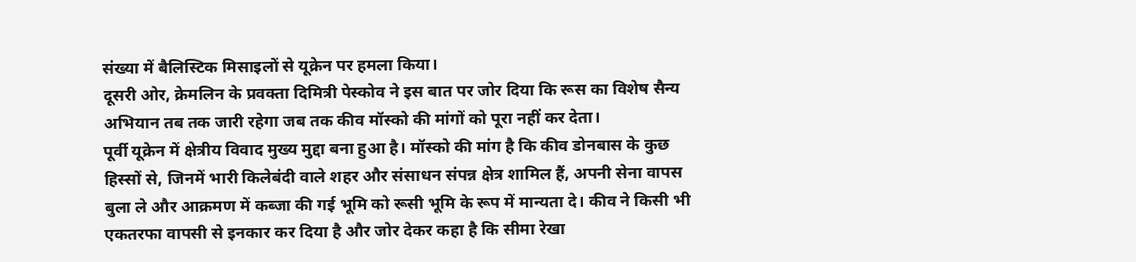संख्या में बैलिस्टिक मिसाइलों से यूक्रेन पर हमला किया।
दूसरी ओर, क्रेमलिन के प्रवक्ता दिमित्री पेस्कोव ने इस बात पर जोर दिया कि रूस का विशेष सैन्य अभियान तब तक जारी रहेगा जब तक कीव मॉस्को की मांगों को पूरा नहीं कर देता।
पूर्वी यूक्रेन में क्षेत्रीय विवाद मुख्य मुद्दा बना हुआ है। मॉस्को की मांग है कि कीव डोनबास के कुछ हिस्सों से, जिनमें भारी किलेबंदी वाले शहर और संसाधन संपन्न क्षेत्र शामिल हैं, अपनी सेना वापस बुला ले और आक्रमण में कब्जा की गई भूमि को रूसी भूमि के रूप में मान्यता दे। कीव ने किसी भी एकतरफा वापसी से इनकार कर दिया है और जोर देकर कहा है कि सीमा रेखा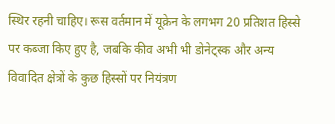स्थिर रहनी चाहिए। रूस वर्तमान में यूक्रेन के लगभग 20 प्रतिशत हिस्से पर कब्जा किए हुए है, जबकि कीव अभी भी डोनेट्स्क और अन्य विवादित क्षेत्रों के कुछ हिस्सों पर नियंत्रण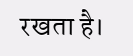रखता है।